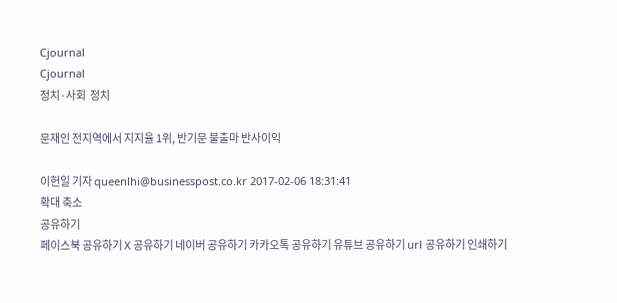Cjournal
Cjournal
정치·사회  정치

문재인 전지역에서 지지율 1위, 반기문 불출마 반사이익

이헌일 기자 queenlhi@businesspost.co.kr 2017-02-06 18:31:41
확대 축소
공유하기
페이스북 공유하기 X 공유하기 네이버 공유하기 카카오톡 공유하기 유튜브 공유하기 url 공유하기 인쇄하기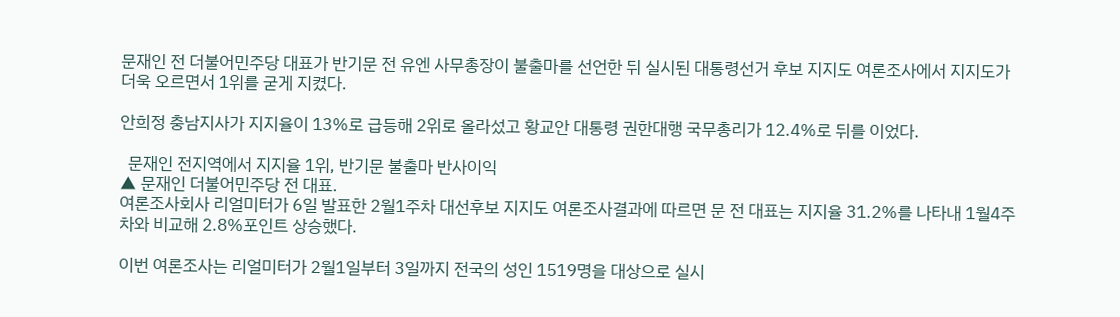문재인 전 더불어민주당 대표가 반기문 전 유엔 사무총장이 불출마를 선언한 뒤 실시된 대통령선거 후보 지지도 여론조사에서 지지도가 더욱 오르면서 1위를 굳게 지켰다.

안희정 충남지사가 지지율이 13%로 급등해 2위로 올라섰고 황교안 대통령 권한대행 국무총리가 12.4%로 뒤를 이었다.

  문재인 전지역에서 지지율 1위, 반기문 불출마 반사이익
▲ 문재인 더불어민주당 전 대표.
여론조사회사 리얼미터가 6일 발표한 2월1주차 대선후보 지지도 여론조사결과에 따르면 문 전 대표는 지지율 31.2%를 나타내 1월4주차와 비교해 2.8%포인트 상승했다.

이번 여론조사는 리얼미터가 2월1일부터 3일까지 전국의 성인 1519명을 대상으로 실시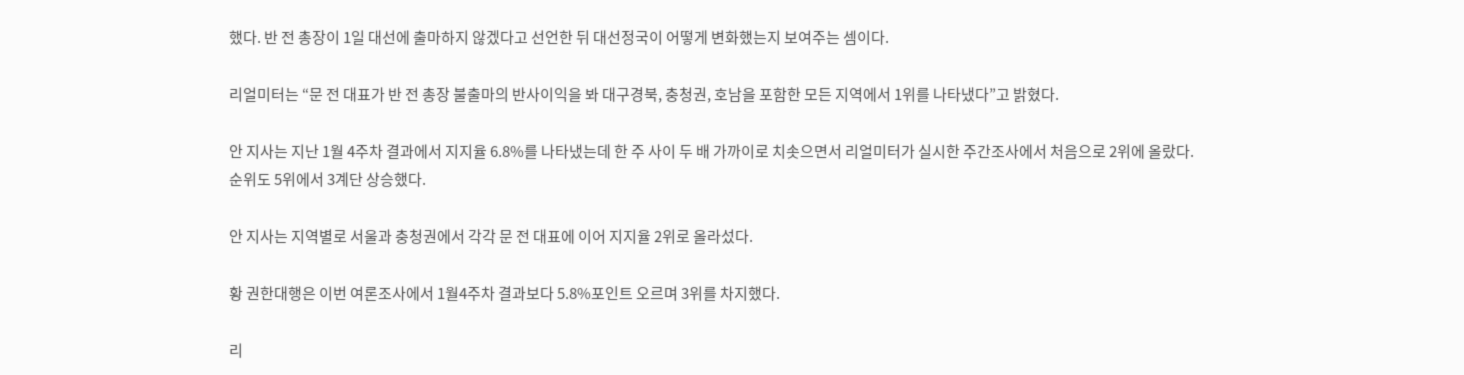했다. 반 전 총장이 1일 대선에 출마하지 않겠다고 선언한 뒤 대선정국이 어떻게 변화했는지 보여주는 셈이다.

리얼미터는 “문 전 대표가 반 전 총장 불출마의 반사이익을 봐 대구경북, 충청권, 호남을 포함한 모든 지역에서 1위를 나타냈다”고 밝혔다.

안 지사는 지난 1월 4주차 결과에서 지지율 6.8%를 나타냈는데 한 주 사이 두 배 가까이로 치솟으면서 리얼미터가 실시한 주간조사에서 처음으로 2위에 올랐다. 순위도 5위에서 3계단 상승했다.

안 지사는 지역별로 서울과 충청권에서 각각 문 전 대표에 이어 지지율 2위로 올라섰다.

황 권한대행은 이번 여론조사에서 1월4주차 결과보다 5.8%포인트 오르며 3위를 차지했다.

리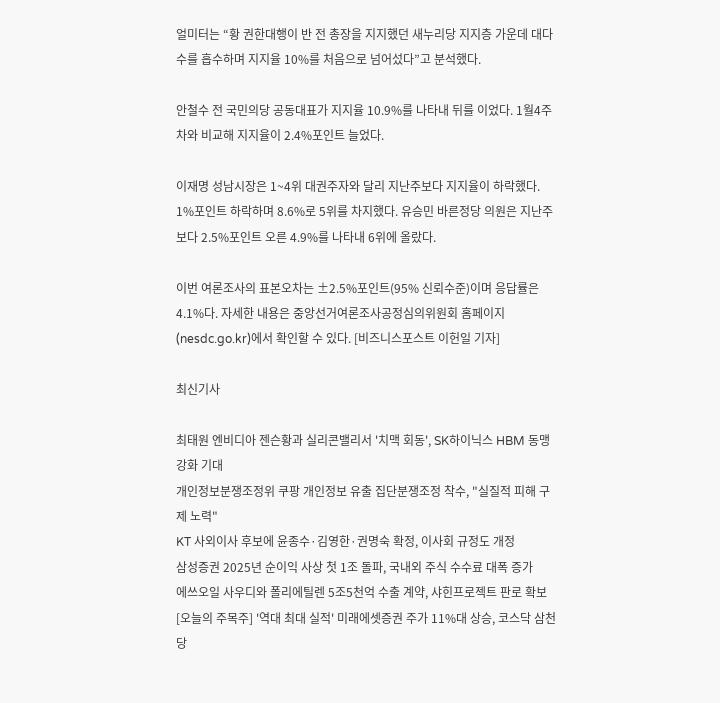얼미터는 “황 권한대행이 반 전 총장을 지지했던 새누리당 지지층 가운데 대다수를 흡수하며 지지율 10%를 처음으로 넘어섰다”고 분석했다.

안철수 전 국민의당 공동대표가 지지율 10.9%를 나타내 뒤를 이었다. 1월4주차와 비교해 지지율이 2.4%포인트 늘었다.

이재명 성남시장은 1~4위 대권주자와 달리 지난주보다 지지율이 하락했다. 1%포인트 하락하며 8.6%로 5위를 차지했다. 유승민 바른정당 의원은 지난주보다 2.5%포인트 오른 4.9%를 나타내 6위에 올랐다.

이번 여론조사의 표본오차는 ±2.5%포인트(95% 신뢰수준)이며 응답률은 4.1%다. 자세한 내용은 중앙선거여론조사공정심의위원회 홈페이지(nesdc.go.kr)에서 확인할 수 있다. [비즈니스포스트 이헌일 기자]

최신기사

최태원 엔비디아 젠슨황과 실리콘밸리서 '치맥 회동', SK하이닉스 HBM 동맹 강화 기대
개인정보분쟁조정위 쿠팡 개인정보 유출 집단분쟁조정 착수, "실질적 피해 구제 노력"
KT 사외이사 후보에 윤종수·김영한·권명숙 확정, 이사회 규정도 개정
삼성증권 2025년 순이익 사상 첫 1조 돌파, 국내외 주식 수수료 대폭 증가
에쓰오일 사우디와 폴리에틸렌 5조5천억 수출 계약, 샤힌프로젝트 판로 확보
[오늘의 주목주] '역대 최대 실적' 미래에셋증권 주가 11%대 상승, 코스닥 삼천당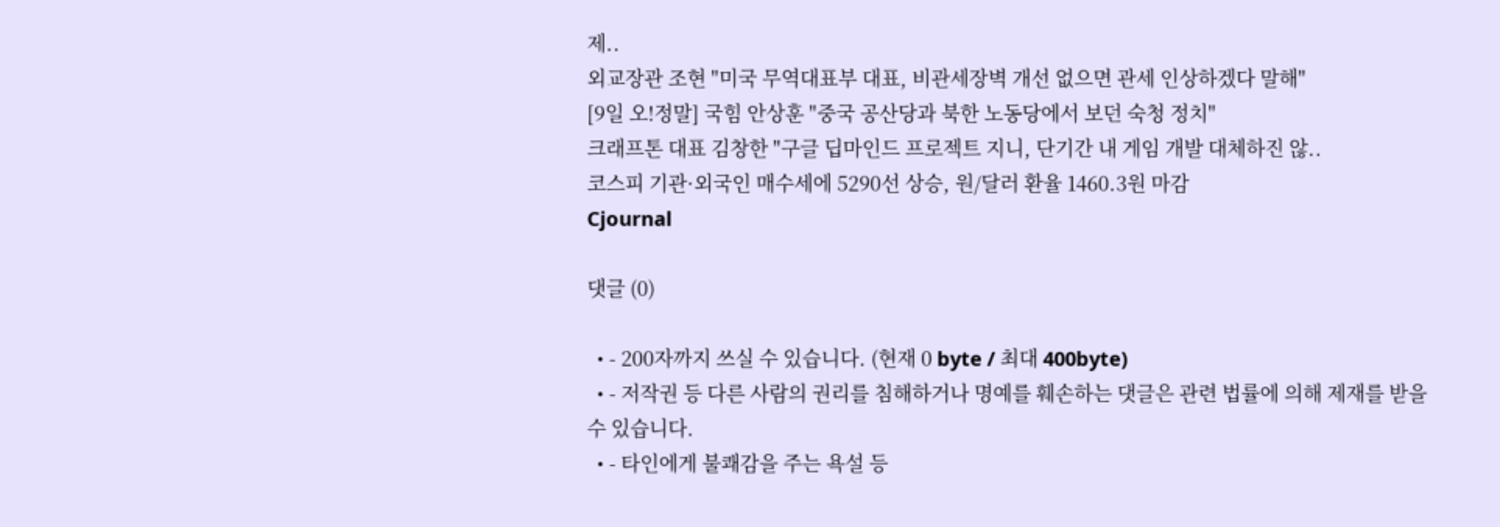제..
외교장관 조현 "미국 무역대표부 대표, 비관세장벽 개선 없으면 관세 인상하겠다 말해"
[9일 오!정말] 국힘 안상훈 "중국 공산당과 북한 노동당에서 보던 숙청 정치"
크래프톤 대표 김창한 "구글 딥마인드 프로젝트 지니, 단기간 내 게임 개발 대체하진 않..
코스피 기관·외국인 매수세에 5290선 상승, 원/달러 환율 1460.3원 마감
Cjournal

댓글 (0)

  • - 200자까지 쓰실 수 있습니다. (현재 0 byte / 최대 400byte)
  • - 저작권 등 다른 사람의 권리를 침해하거나 명예를 훼손하는 댓글은 관련 법률에 의해 제재를 받을 수 있습니다.
  • - 타인에게 불쾌감을 주는 욕설 등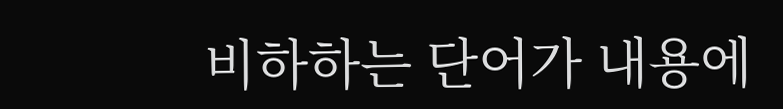비하하는 단어가 내용에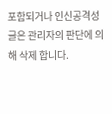포함되거나 인신공격성 글은 관리자의 판단에 의해 삭제 합니다.